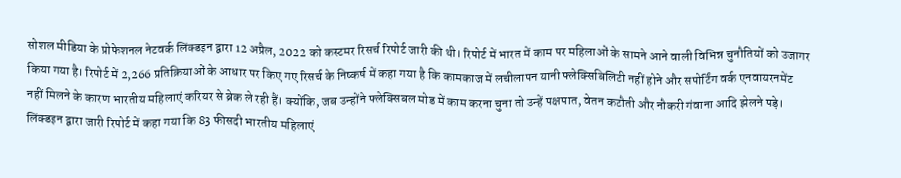सोशल मीडिया के प्रोफेशनल नेटवर्क लिंक्डइन द्वारा 12 अप्रैल, 2022 को कस्टमर रिसर्च रिपोर्ट जारी की थी। रिपोर्ट में भारत में काम पर महिलाओं के सामने आने वाली विभिन्न चुनौतियों को उजागर किया गया है। रिपोर्ट में 2,266 प्रतिक्रियाओं के आधार पर किए गए रिसर्च के निष्कर्ष में कहा गया है कि कामकाज में लचीलापन यानी फ्लेक्सिबिलिटी नहीं होने और सपोर्टिंग वर्क एनवायरनमेंट नहीं मिलने के कारण भारतीय महिलाएं करियर से ब्रेक ले रही हैं। क्योंकि, जब उन्होंने फ्लेक्सिबल मोड में काम करना चुना तो उन्हें पक्षपात, वेतन कटौती और नौकरी गंवाना आदि झेलने पड़े।
लिंक्डइन द्वारा जारी रिपोर्ट में कहा गया कि 83 फीसदी भारतीय महिलाएं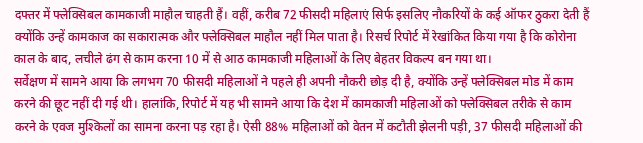दफ्तर में फ्लेक्सिबल कामकाजी माहौल चाहती हैं। वहीं, करीब 72 फीसदी महिलाएं सिर्फ इसलिए नौकरियों के कई ऑफर ठुकरा देती हैं क्योंकि उन्हें कामकाज का सकारात्मक और फ्लेक्सिबल माहौल नहीं मिल पाता है। रिसर्च रिपोर्ट में रेखांकित किया गया है कि कोरोना काल के बाद, लचीले ढंग से काम करना 10 में से आठ कामकाजी महिलाओं के लिए बेहतर विकल्प बन गया था।
सर्वेक्षण में सामने आया कि लगभग 70 फीसदी महिलाओं ने पहले ही अपनी नौकरी छोड़ दी है, क्योंकि उन्हें फ्लेक्सिबल मोड में काम करने की छूट नहीं दी गई थी। हालांकि, रिपोर्ट में यह भी सामने आया कि देश में कामकाजी महिलाओं को फ्लेक्सिबल तरीके से काम करने के एवज मुश्किलों का सामना करना पड़ रहा है। ऐसी 88% महिलाओं को वेतन में कटौती झेलनी पड़ी, 37 फीसदी महिलाओं की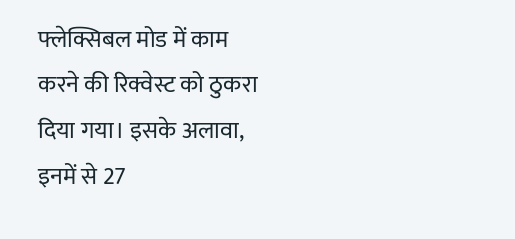फ्लेक्सिबल मोड में काम करने की रिक्वेस्ट को ठुकरा दिया गया। इसके अलावा, इनमें से 27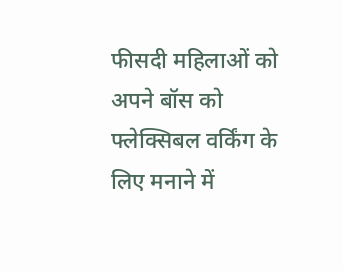फीसदी महिलाओं को अपने बॉस को फ्लेक्सिबल वर्किंग के लिए मनाने में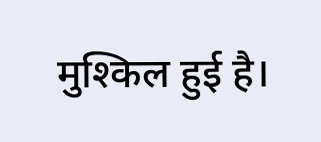मुश्किल हुई है।